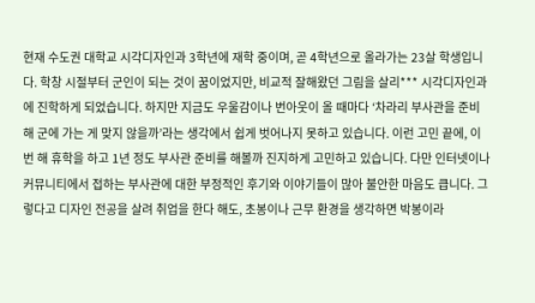현재 수도권 대학교 시각디자인과 3학년에 재학 중이며, 곧 4학년으로 올라가는 23살 학생입니다. 학창 시절부터 군인이 되는 것이 꿈이었지만, 비교적 잘해왔던 그림을 살리*** 시각디자인과에 진학하게 되었습니다. 하지만 지금도 우울감이나 번아웃이 올 때마다 ‘차라리 부사관을 준비해 군에 가는 게 맞지 않을까’라는 생각에서 쉽게 벗어나지 못하고 있습니다. 이런 고민 끝에, 이번 해 휴학을 하고 1년 정도 부사관 준비를 해볼까 진지하게 고민하고 있습니다. 다만 인터넷이나 커뮤니티에서 접하는 부사관에 대한 부정적인 후기와 이야기들이 많아 불안한 마음도 큽니다. 그렇다고 디자인 전공을 살려 취업을 한다 해도, 초봉이나 근무 환경을 생각하면 박봉이라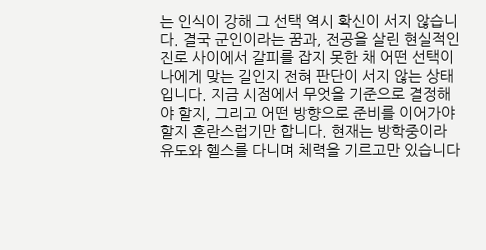는 인식이 강해 그 선택 역시 확신이 서지 않습니다. 결국 군인이라는 꿈과, 전공을 살린 현실적인 진로 사이에서 갈피를 잡지 못한 채 어떤 선택이 나에게 맞는 길인지 전혀 판단이 서지 않는 상태입니다. 지금 시점에서 무엇을 기준으로 결정해야 할지, 그리고 어떤 방향으로 준비를 이어가야 할지 혼란스럽기만 합니다. 현재는 방학중이라 유도와 헬스를 다니며 체력을 기르고만 있습니다